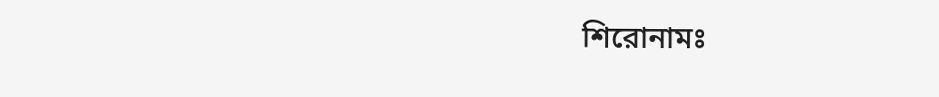শিরোনামঃ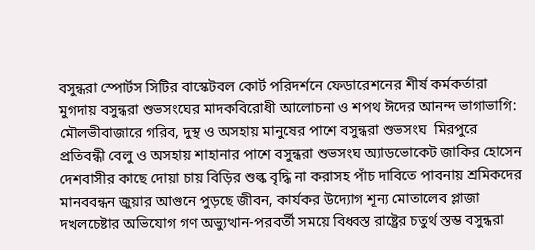বসুন্ধরা স্পোর্টস সিটির বাস্কেটবল কোর্ট পরিদর্শনে ফেডারেশনের শীর্ষ কর্মকর্তারা মুগদায় বসুন্ধরা শুভসংঘের মাদকবিরোধী আলোচনা ও শপথ ঈদের আনন্দ ভাগাভাগি: মৌলভীবাজারে গরিব, দুস্থ ও অসহায় মানুষের পাশে বসুন্ধরা শুভসংঘ  মিরপুরে প্রতিবন্ধী বেলু ও অসহায় শাহানার পাশে বসুন্ধরা শুভসংঘ অ্যাডভোকেট জাকির হোসেন দেশবাসীর কাছে দোয়া চায় বিড়ির শুল্ক বৃদ্ধি না করাসহ পাঁচ দাবিতে পাবনায় শ্রমিকদের মানববন্ধন জুয়ার আগুনে পুড়ছে জীবন, কার্যকর উদ্যোগ শূন্য মোতালেব প্লাজা দখলচেষ্টার অভিযোগ গণ অভ্যুত্থান-পরবর্তী সময়ে বিধ্বস্ত রাষ্ট্রের চতুর্থ স্তম্ভ বসুন্ধরা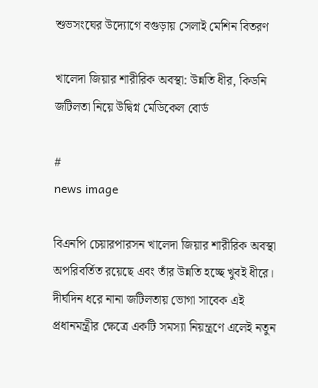শুভসংঘের উদ্যোগে বগুড়ায় সেলাই মেশিন বিতরণ

খালেদা জিয়ার শারীরিক অবস্থা: উন্নতি ধীর, কিডনি জটিলতা নিয়ে উদ্বিগ্ন মেডিকেল বোর্ড

#
news image

বিএনপি চেয়ারপারসন খালেদা জিয়ার শারীরিক অবস্থা অপরিবর্তিত রয়েছে এবং তাঁর উন্নতি হচ্ছে খুবই ধীরে। দীর্ঘদিন ধরে নানা জটিলতায় ভোগা সাবেক এই প্রধানমন্ত্রীর ক্ষেত্রে একটি সমস্যা নিয়ন্ত্রণে এলেই নতুন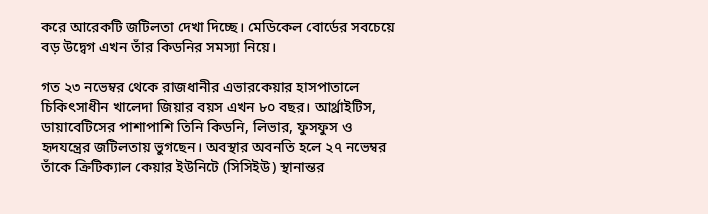করে আরেকটি জটিলতা দেখা দিচ্ছে। মেডিকেল বোর্ডের সবচেয়ে বড় উদ্বেগ এখন তাঁর কিডনির সমস্যা নিয়ে।

গত ২৩ নভেম্বর থেকে রাজধানীর এভারকেয়ার হাসপাতালে চিকিৎসাধীন খালেদা জিয়ার বয়স এখন ৮০ বছর। আর্থ্রাইটিস, ডায়াবেটিসের পাশাপাশি তিনি কিডনি, লিভার, ফুসফুস ও হৃদযন্ত্রের জটিলতায় ভুগছেন। অবস্থার অবনতি হলে ২৭ নভেম্বর তাঁকে ক্রিটিক্যাল কেয়ার ইউনিটে (সিসিইউ) স্থানান্তর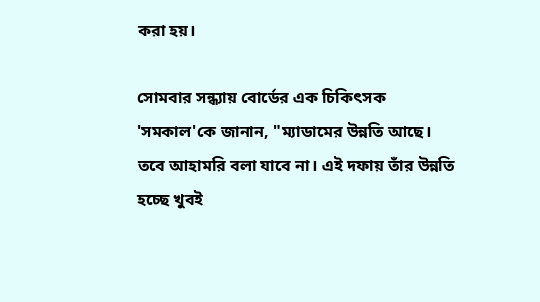করা হয়।

সোমবার সন্ধ্যায় বোর্ডের এক চিকিৎসক 'সমকাল'কে জানান, "ম্যাডামের উন্নতি আছে। তবে আহামরি বলা যাবে না। এই দফায় তাঁর উন্নতি হচ্ছে খুবই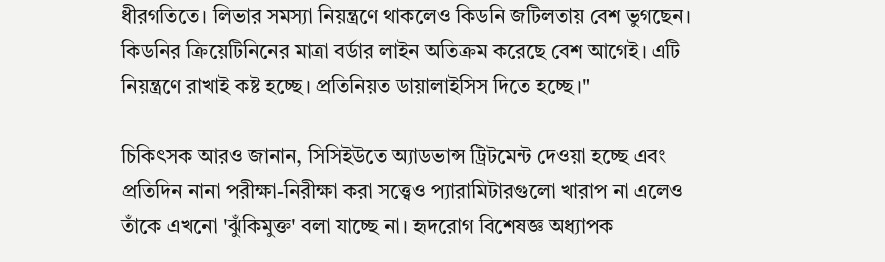ধীরগতিতে। লিভার সমস্যা নিয়ন্ত্রণে থাকলেও কিডনি জটিলতায় বেশ ভুগছেন। কিডনির ক্রিয়েটিনিনের মাত্রা বর্ডার লাইন অতিক্রম করেছে বেশ আগেই। এটি নিয়ন্ত্রণে রাখাই কষ্ট হচ্ছে। প্রতিনিয়ত ডায়ালাইসিস দিতে হচ্ছে।"

চিকিৎসক আরও জানান, সিসিইউতে অ্যাডভান্স ট্রিটমেন্ট দেওয়া হচ্ছে এবং প্রতিদিন নানা পরীক্ষা-নিরীক্ষা করা সত্ত্বেও প্যারামিটারগুলো খারাপ না এলেও তাঁকে এখনো 'ঝুঁকিমুক্ত' বলা যাচ্ছে না। হৃদরোগ বিশেষজ্ঞ অধ্যাপক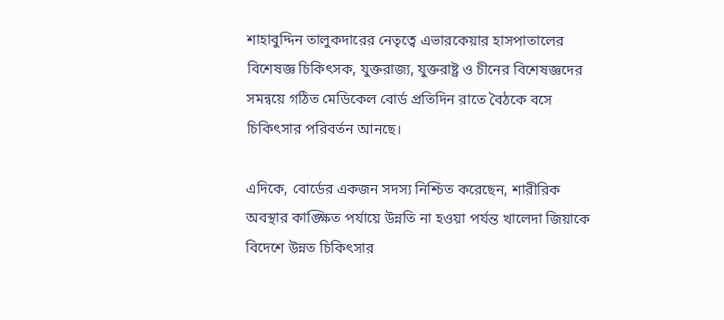শাহাবুদ্দিন তালুকদারের নেতৃত্বে এভারকেয়ার হাসপাতালের বিশেষজ্ঞ চিকিৎসক, যুক্তরাজ্য, যুক্তরাষ্ট্র ও চীনের বিশেষজ্ঞদের সমন্বয়ে গঠিত মেডিকেল বোর্ড প্রতিদিন রাতে বৈঠকে বসে চিকিৎসার পরিবর্তন আনছে।

এদিকে, বোর্ডের একজন সদস্য নিশ্চিত করেছেন, শারীরিক অবস্থার কাঙ্ক্ষিত পর্যায়ে উন্নতি না হওয়া পর্যন্ত খালেদা জিয়াকে বিদেশে উন্নত চিকিৎসার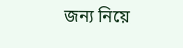জন্য নিয়ে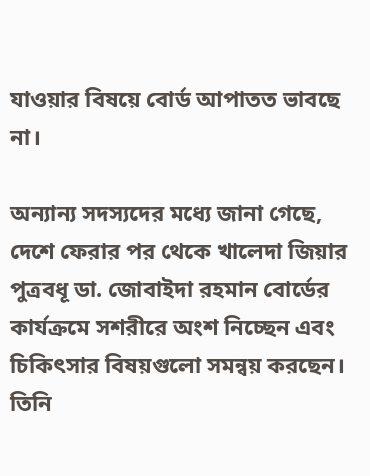যাওয়ার বিষয়ে বোর্ড আপাতত ভাবছে না।

অন্যান্য সদস্যদের মধ্যে জানা গেছে, দেশে ফেরার পর থেকে খালেদা জিয়ার পুত্রবধূ ডা. জোবাইদা রহমান বোর্ডের কার্যক্রমে সশরীরে অংশ নিচ্ছেন এবং চিকিৎসার বিষয়গুলো সমন্বয় করছেন। তিনি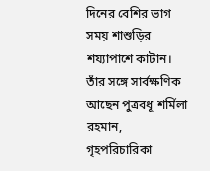দিনের বেশির ভাগ সময় শাশুড়ির শয্যাপাশে কাটান। তাঁর সঙ্গে সার্বক্ষণিক আছেন পুত্রবধূ শর্মিলা রহমান, গৃহপরিচারিকা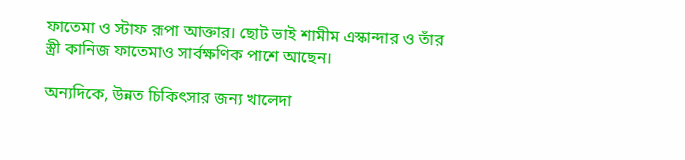ফাতেমা ও স্টাফ রূপা আক্তার। ছোট ভাই শামীম এস্কান্দার ও তাঁর স্ত্রী কানিজ ফাতেমাও সার্বক্ষণিক পাশে আছেন।

অন্যদিকে, উন্নত চিকিৎসার জন্য খালেদা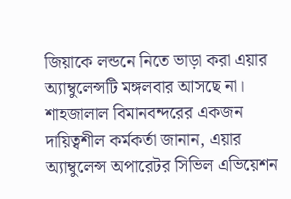জিয়াকে লন্ডনে নিতে ভাড়া করা এয়ার অ্যাম্বুলেন্সটি মঙ্গলবার আসছে না। শাহজালাল বিমানবন্দরের একজন দায়িত্বশীল কর্মকর্তা জানান, এয়ার অ্যাম্বুলেন্স অপারেটর সিভিল এভিয়েশন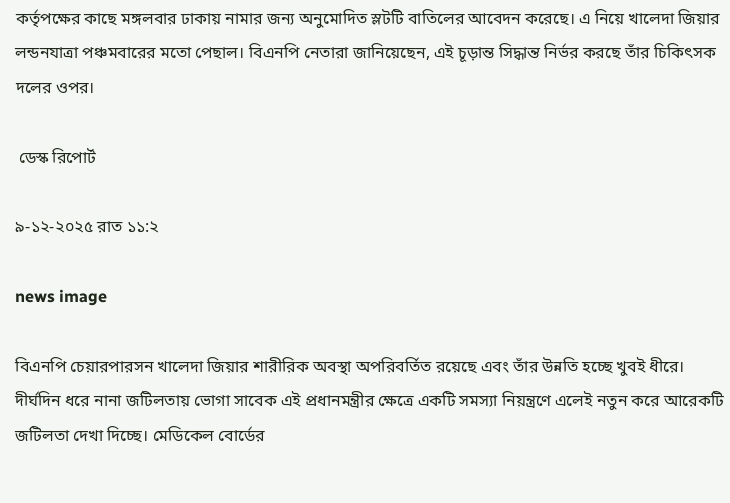কর্তৃপক্ষের কাছে মঙ্গলবার ঢাকায় নামার জন্য অনুমোদিত স্লটটি বাতিলের আবেদন করেছে। এ নিয়ে খালেদা জিয়ার লন্ডনযাত্রা পঞ্চমবারের মতো পেছাল। বিএনপি নেতারা জানিয়েছেন, এই চূড়ান্ত সিদ্ধান্ত নির্ভর করছে তাঁর চিকিৎসক দলের ওপর।

 ডেস্ক রিপোর্ট

৯-১২-২০২৫ রাত ১১:২

news image

বিএনপি চেয়ারপারসন খালেদা জিয়ার শারীরিক অবস্থা অপরিবর্তিত রয়েছে এবং তাঁর উন্নতি হচ্ছে খুবই ধীরে। দীর্ঘদিন ধরে নানা জটিলতায় ভোগা সাবেক এই প্রধানমন্ত্রীর ক্ষেত্রে একটি সমস্যা নিয়ন্ত্রণে এলেই নতুন করে আরেকটি জটিলতা দেখা দিচ্ছে। মেডিকেল বোর্ডের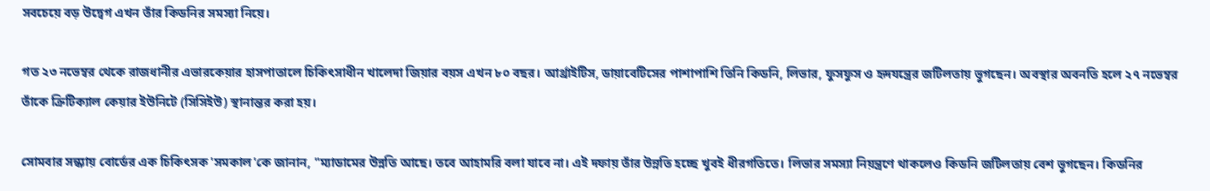সবচেয়ে বড় উদ্বেগ এখন তাঁর কিডনির সমস্যা নিয়ে।

গত ২৩ নভেম্বর থেকে রাজধানীর এভারকেয়ার হাসপাতালে চিকিৎসাধীন খালেদা জিয়ার বয়স এখন ৮০ বছর। আর্থ্রাইটিস, ডায়াবেটিসের পাশাপাশি তিনি কিডনি, লিভার, ফুসফুস ও হৃদযন্ত্রের জটিলতায় ভুগছেন। অবস্থার অবনতি হলে ২৭ নভেম্বর তাঁকে ক্রিটিক্যাল কেয়ার ইউনিটে (সিসিইউ) স্থানান্তর করা হয়।

সোমবার সন্ধ্যায় বোর্ডের এক চিকিৎসক 'সমকাল'কে জানান, "ম্যাডামের উন্নতি আছে। তবে আহামরি বলা যাবে না। এই দফায় তাঁর উন্নতি হচ্ছে খুবই ধীরগতিতে। লিভার সমস্যা নিয়ন্ত্রণে থাকলেও কিডনি জটিলতায় বেশ ভুগছেন। কিডনির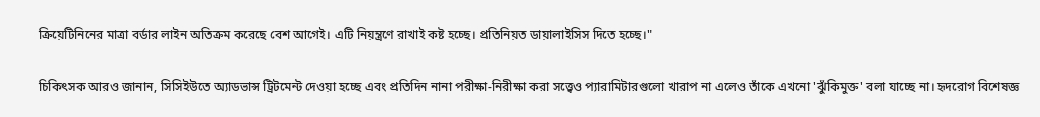ক্রিয়েটিনিনের মাত্রা বর্ডার লাইন অতিক্রম করেছে বেশ আগেই। এটি নিয়ন্ত্রণে রাখাই কষ্ট হচ্ছে। প্রতিনিয়ত ডায়ালাইসিস দিতে হচ্ছে।"

চিকিৎসক আরও জানান, সিসিইউতে অ্যাডভান্স ট্রিটমেন্ট দেওয়া হচ্ছে এবং প্রতিদিন নানা পরীক্ষা-নিরীক্ষা করা সত্ত্বেও প্যারামিটারগুলো খারাপ না এলেও তাঁকে এখনো 'ঝুঁকিমুক্ত' বলা যাচ্ছে না। হৃদরোগ বিশেষজ্ঞ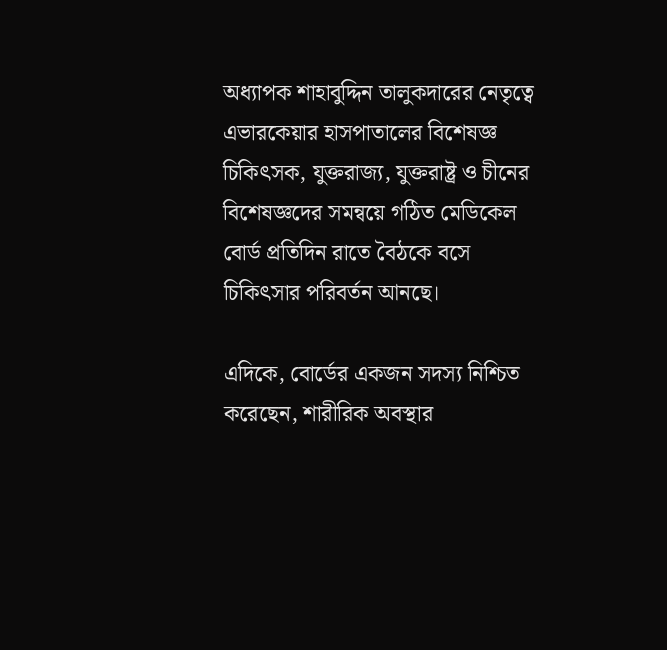অধ্যাপক শাহাবুদ্দিন তালুকদারের নেতৃত্বে এভারকেয়ার হাসপাতালের বিশেষজ্ঞ চিকিৎসক, যুক্তরাজ্য, যুক্তরাষ্ট্র ও চীনের বিশেষজ্ঞদের সমন্বয়ে গঠিত মেডিকেল বোর্ড প্রতিদিন রাতে বৈঠকে বসে চিকিৎসার পরিবর্তন আনছে।

এদিকে, বোর্ডের একজন সদস্য নিশ্চিত করেছেন, শারীরিক অবস্থার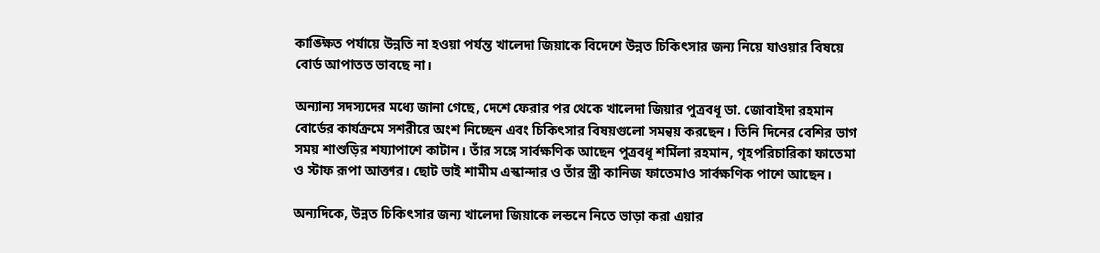কাঙ্ক্ষিত পর্যায়ে উন্নতি না হওয়া পর্যন্ত খালেদা জিয়াকে বিদেশে উন্নত চিকিৎসার জন্য নিয়ে যাওয়ার বিষয়ে বোর্ড আপাতত ভাবছে না।

অন্যান্য সদস্যদের মধ্যে জানা গেছে, দেশে ফেরার পর থেকে খালেদা জিয়ার পুত্রবধূ ডা. জোবাইদা রহমান বোর্ডের কার্যক্রমে সশরীরে অংশ নিচ্ছেন এবং চিকিৎসার বিষয়গুলো সমন্বয় করছেন। তিনি দিনের বেশির ভাগ সময় শাশুড়ির শয্যাপাশে কাটান। তাঁর সঙ্গে সার্বক্ষণিক আছেন পুত্রবধূ শর্মিলা রহমান, গৃহপরিচারিকা ফাতেমা ও স্টাফ রূপা আক্তার। ছোট ভাই শামীম এস্কান্দার ও তাঁর স্ত্রী কানিজ ফাতেমাও সার্বক্ষণিক পাশে আছেন।

অন্যদিকে, উন্নত চিকিৎসার জন্য খালেদা জিয়াকে লন্ডনে নিতে ভাড়া করা এয়ার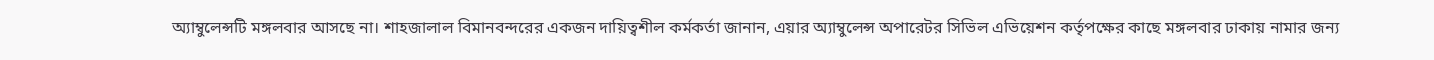অ্যাম্বুলেন্সটি মঙ্গলবার আসছে না। শাহজালাল বিমানবন্দরের একজন দায়িত্বশীল কর্মকর্তা জানান, এয়ার অ্যাম্বুলেন্স অপারেটর সিভিল এভিয়েশন কর্তৃপক্ষের কাছে মঙ্গলবার ঢাকায় নামার জন্য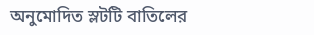অনুমোদিত স্লটটি বাতিলের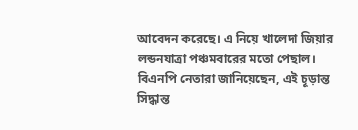আবেদন করেছে। এ নিয়ে খালেদা জিয়ার লন্ডনযাত্রা পঞ্চমবারের মতো পেছাল। বিএনপি নেতারা জানিয়েছেন, এই চূড়ান্ত সিদ্ধান্ত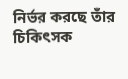নির্ভর করছে তাঁর চিকিৎসক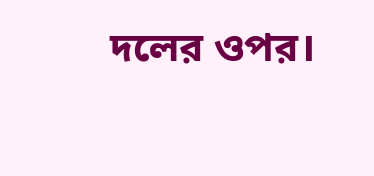দলের ওপর।